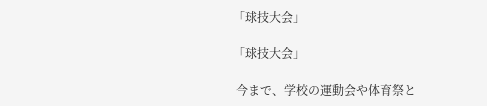「球技大会」

「球技大会」

 今まで、学校の運動会や体育祭と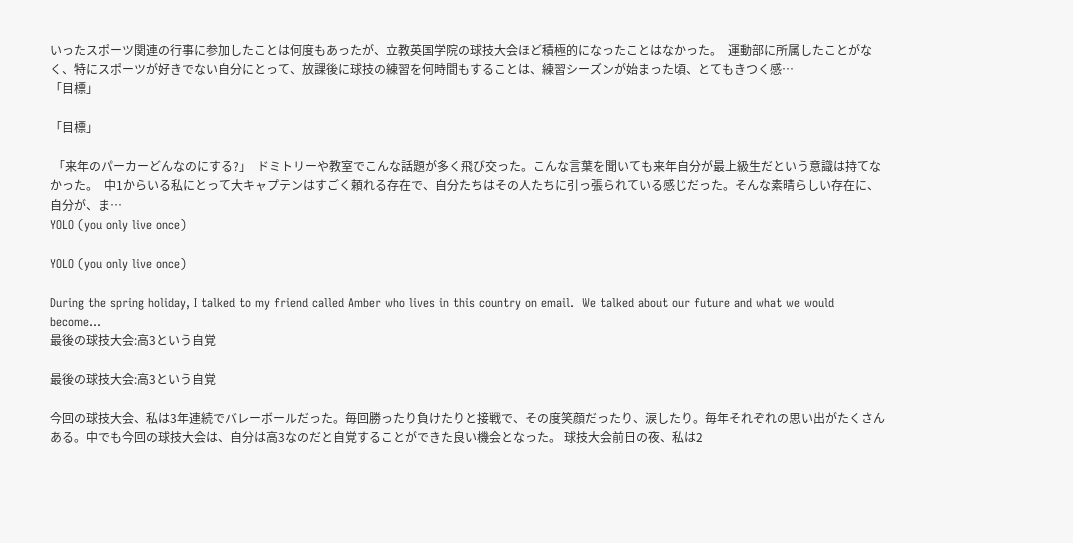いったスポーツ関連の行事に参加したことは何度もあったが、立教英国学院の球技大会ほど積極的になったことはなかった。  運動部に所属したことがなく、特にスポーツが好きでない自分にとって、放課後に球技の練習を何時間もすることは、練習シーズンが始まった頃、とてもきつく感…
「目標」

「目標」

 「来年のパーカーどんなのにする?」  ドミトリーや教室でこんな話題が多く飛び交った。こんな言葉を聞いても来年自分が最上級生だという意識は持てなかった。  中1からいる私にとって大キャプテンはすごく頼れる存在で、自分たちはその人たちに引っ張られている感じだった。そんな素晴らしい存在に、自分が、ま…
YOLO (you only live once)

YOLO (you only live once)

During the spring holiday, I talked to my friend called Amber who lives in this country on email.  We talked about our future and what we would become…
最後の球技大会:高3という自覚

最後の球技大会:高3という自覚

今回の球技大会、私は3年連続でバレーボールだった。毎回勝ったり負けたりと接戦で、その度笑顔だったり、涙したり。毎年それぞれの思い出がたくさんある。中でも今回の球技大会は、自分は高3なのだと自覚することができた良い機会となった。 球技大会前日の夜、私は2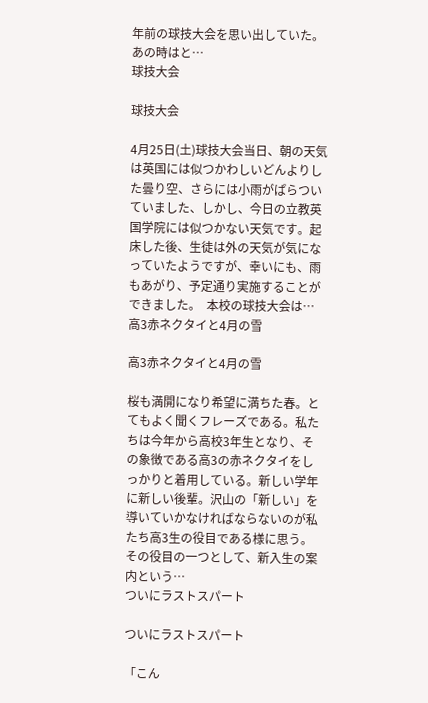年前の球技大会を思い出していた。あの時はと…
球技大会

球技大会

4月25日(土)球技大会当日、朝の天気は英国には似つかわしいどんよりした曇り空、さらには小雨がぱらついていました、しかし、今日の立教英国学院には似つかない天気です。起床した後、生徒は外の天気が気になっていたようですが、幸いにも、雨もあがり、予定通り実施することができました。  本校の球技大会は…
高3赤ネクタイと4月の雪

高3赤ネクタイと4月の雪

桜も満開になり希望に満ちた春。とてもよく聞くフレーズである。私たちは今年から高校3年生となり、その象徴である高3の赤ネクタイをしっかりと着用している。新しい学年に新しい後輩。沢山の「新しい」を導いていかなければならないのが私たち高3生の役目である様に思う。 その役目の一つとして、新入生の案内という…
ついにラストスパート

ついにラストスパート

「こん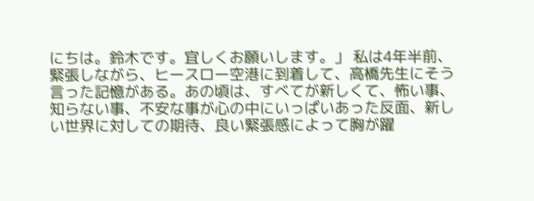にちは。鈴木です。宜しくお願いします。」 私は4年半前、緊張しながら、ヒースロー空港に到着して、高橋先生にそう言った記憶がある。あの頃は、すべてが新しくて、怖い事、知らない事、不安な事が心の中にいっぱいあった反面、新しい世界に対しての期待、良い緊張感によって胸が躍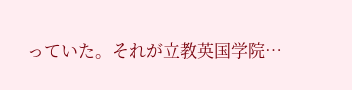っていた。それが立教英国学院…